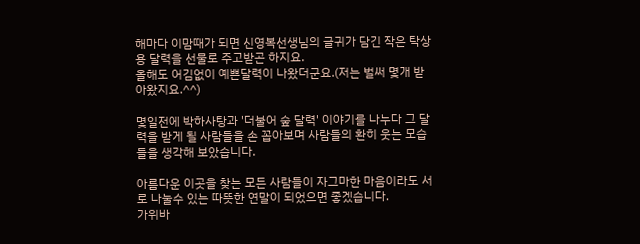해마다 이맘때가 되면 신영복선생님의 글귀가 담긴 작은 탁상용 달력을 선물로 주고받곤 하지요.
올해도 어김없이 예쁜달력이 나왔더군요.(저는 벌써 몇개 받아왔지요.^^)

몇일전에 박하사탕과 '더불어 숲 달력' 이야기를 나누다 그 달력을 받게 될 사람들을 손 꼽아보며 사람들의 환히 웃는 모습들을 생각해 보았습니다.

아름다운 이곳을 찾는 모든 사람들이 자그마한 마음이라도 서로 나눌수 있는 따뜻한 연말이 되었으면 좋겠습니다.
가위바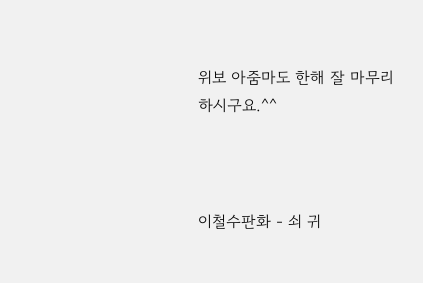위보 아줌마도 한해 잘 마무리 하시구요.^^



이철수판화 - 쇠 귀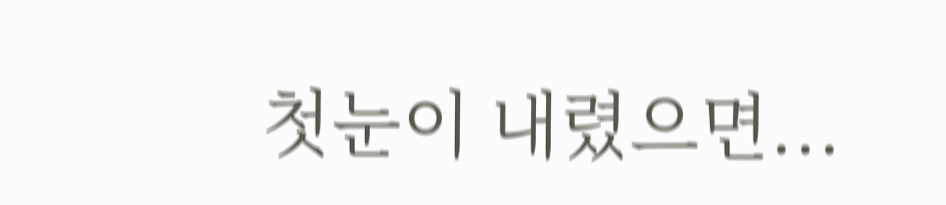첫눈이 내렸으면...